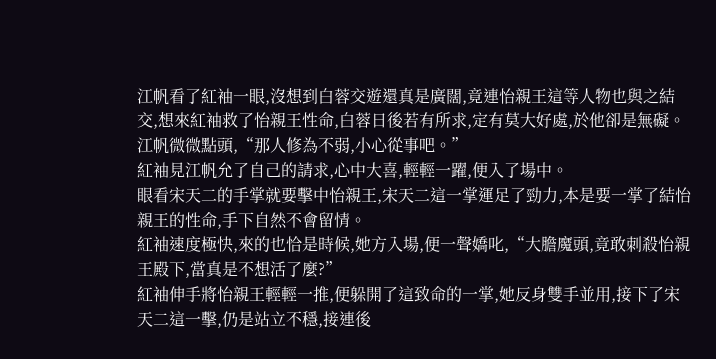江帆看了紅袖一眼,沒想到白蓉交遊還真是廣闊,竟連怡親王這等人物也與之結交,想來紅袖救了怡親王性命,白蓉日後若有所求,定有莫大好處,於他卻是無礙。
江帆微微點頭,“那人修為不弱,小心從事吧。”
紅袖見江帆允了自己的請求,心中大喜,輕輕一躍,便入了場中。
眼看宋天二的手掌就要擊中怡親王,宋天二這一掌運足了勁力,本是要一掌了結怡親王的性命,手下自然不會留情。
紅袖速度極快,來的也恰是時候,她方入場,便一聲嬌叱,“大膽魔頭,竟敢刺殺怡親王殿下,當真是不想活了麼?”
紅袖伸手將怡親王輕輕一推,便躲開了這致命的一掌,她反身雙手並用,接下了宋天二這一擊,仍是站立不穩,接連後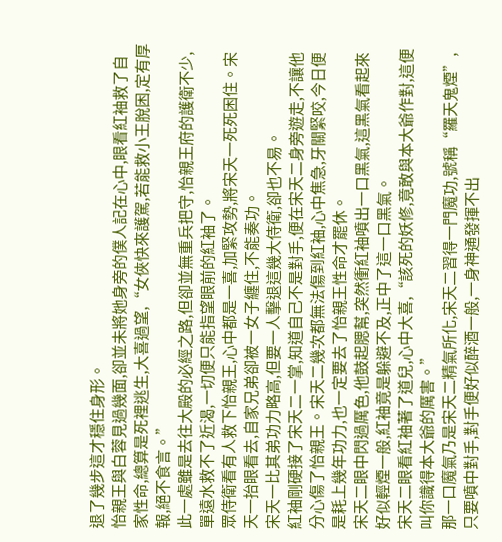退了幾步這才穩住身形。
怡親王與白蓉見過幾面,卻並未將她身旁的僕人記在心中,眼看紅袖救了自家性命,總算是死裡逃生,大喜過望,“女俠快來護駕,若能救小王脫困,定有厚報,絕不食言。”
此一處雖是去往大殿的必經之路,但卻並無重兵把守,怡親王府的護衛不少,單遠水救不了近渴,一切便只能指望眼前的紅袖了。
眾侍衛看有人救下怡親王,心中都是一喜,加緊攻勢,將宋天一死死困住。宋天一抬眼看去,自家兄弟卻被一女子纏住,不能奏功。
宋天一比其弟功力略高,但要一人擊退這幾大侍衛,卻也不易。
紅袖剛硬接了宋天二一掌,知道自己不是對手,便在宋天二身旁遊走,不讓他分心傷了怡親王。宋天二幾次都無法傷到紅袖,心中焦急,牙關緊咬,今日便是耗上幾年功力,也一定要去了怡親王性命才罷休。
宋天二眼中閃過厲色,他鼓起腮幫,突然衝紅袖噴出一口黑氣,這黑氣看起來好似輕煙一般,紅袖竟是躲避不及,正中了這一口黑氣。
宋天二眼看紅袖著了道兒,心中大喜,“該死的妖修,竟敢與本大爺作對,這便叫你識得本大爺的厲害。”
那一口魔氣乃是宋天二精氣所化,宋天二習得一門魔功,號稱“羅天鬼煙”,只要噴中對手,對手便好似醉酒一般,一身神通發揮不出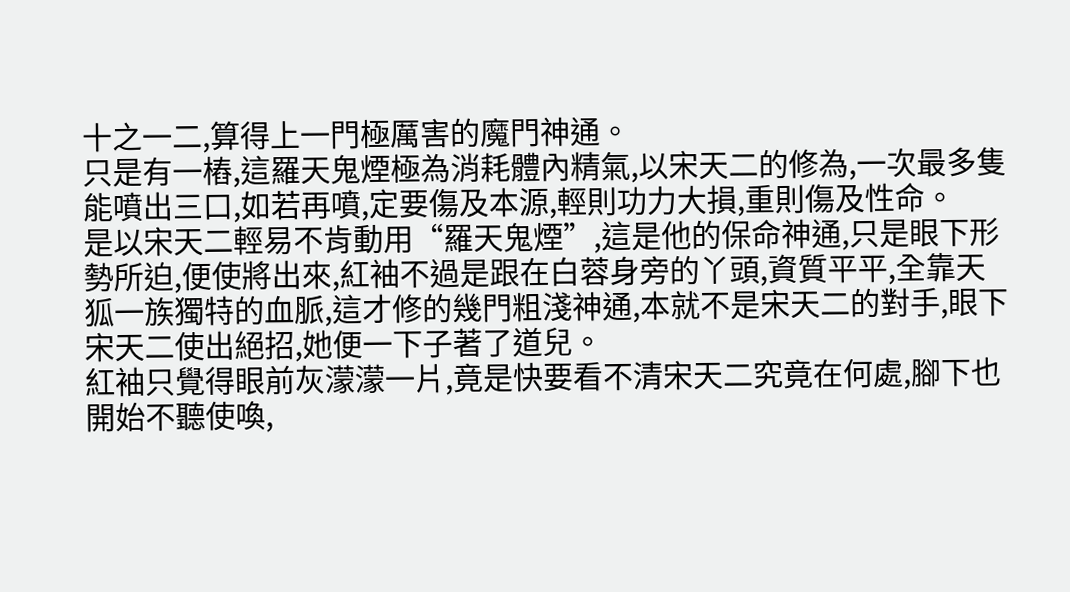十之一二,算得上一門極厲害的魔門神通。
只是有一樁,這羅天鬼煙極為消耗體內精氣,以宋天二的修為,一次最多隻能噴出三口,如若再噴,定要傷及本源,輕則功力大損,重則傷及性命。
是以宋天二輕易不肯動用“羅天鬼煙”,這是他的保命神通,只是眼下形勢所迫,便使將出來,紅袖不過是跟在白蓉身旁的丫頭,資質平平,全靠天狐一族獨特的血脈,這才修的幾門粗淺神通,本就不是宋天二的對手,眼下宋天二使出絕招,她便一下子著了道兒。
紅袖只覺得眼前灰濛濛一片,竟是快要看不清宋天二究竟在何處,腳下也開始不聽使喚,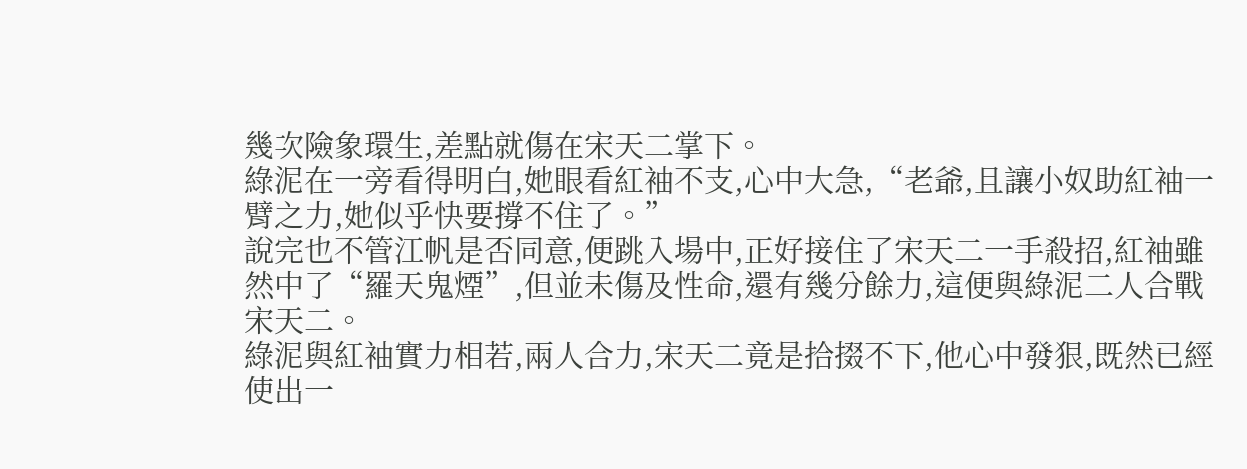幾次險象環生,差點就傷在宋天二掌下。
綠泥在一旁看得明白,她眼看紅袖不支,心中大急,“老爺,且讓小奴助紅袖一臂之力,她似乎快要撐不住了。”
說完也不管江帆是否同意,便跳入場中,正好接住了宋天二一手殺招,紅袖雖然中了“羅天鬼煙”,但並未傷及性命,還有幾分餘力,這便與綠泥二人合戰宋天二。
綠泥與紅袖實力相若,兩人合力,宋天二竟是拾掇不下,他心中發狠,既然已經使出一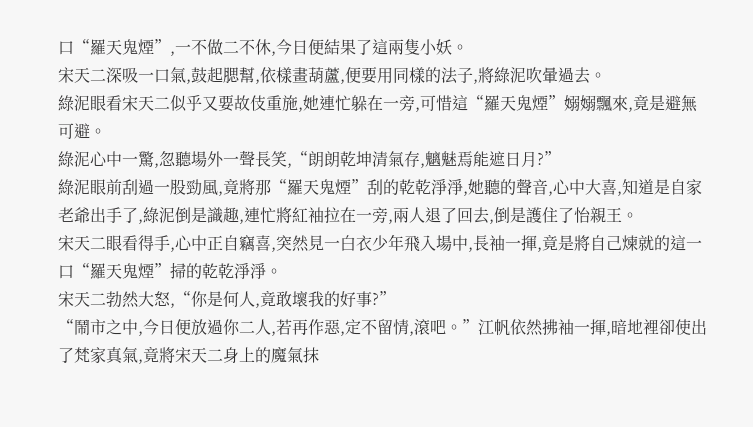口“羅天鬼煙”,一不做二不休,今日便結果了這兩隻小妖。
宋天二深吸一口氣,鼓起腮幫,依樣畫葫蘆,便要用同樣的法子,將綠泥吹暈過去。
綠泥眼看宋天二似乎又要故伎重施,她連忙躲在一旁,可惜這“羅天鬼煙”嫋嫋飄來,竟是避無可避。
綠泥心中一驚,忽聽場外一聲長笑,“朗朗乾坤清氣存,魑魅焉能遮日月?”
綠泥眼前刮過一股勁風,竟將那“羅天鬼煙”刮的乾乾淨淨,她聽的聲音,心中大喜,知道是自家老爺出手了,綠泥倒是識趣,連忙將紅袖拉在一旁,兩人退了回去,倒是護住了怡親王。
宋天二眼看得手,心中正自竊喜,突然見一白衣少年飛入場中,長袖一揮,竟是將自己煉就的這一口“羅天鬼煙”掃的乾乾淨淨。
宋天二勃然大怒,“你是何人,竟敢壞我的好事?”
“鬧市之中,今日便放過你二人,若再作惡,定不留情,滾吧。”江帆依然拂袖一揮,暗地裡卻使出了梵家真氣,竟將宋天二身上的魔氣抹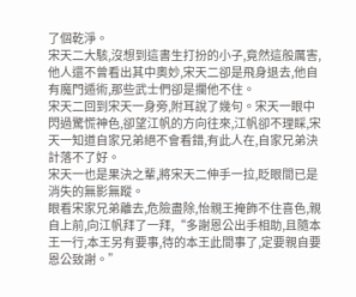了個乾淨。
宋天二大駭,沒想到這書生打扮的小子,竟然這般厲害,他人還不曾看出其中奧妙,宋天二卻是飛身退去,他自有魔門遁術,那些武士們卻是攔他不住。
宋天二回到宋天一身旁,附耳說了幾句。宋天一眼中閃過驚慌神色,卻望江帆的方向往來,江帆卻不理睬,宋天一知道自家兄弟絕不會看錯,有此人在,自家兄弟決計落不了好。
宋天一也是果決之輩,將宋天二伸手一拉,眨眼間已是消失的無影無蹤。
眼看宋家兄弟離去,危險盡除,怡親王掩飾不住喜色,親自上前,向江帆拜了一拜,“多謝恩公出手相助,且隨本王一行,本王另有要事,待的本王此間事了,定要親自要恩公致謝。”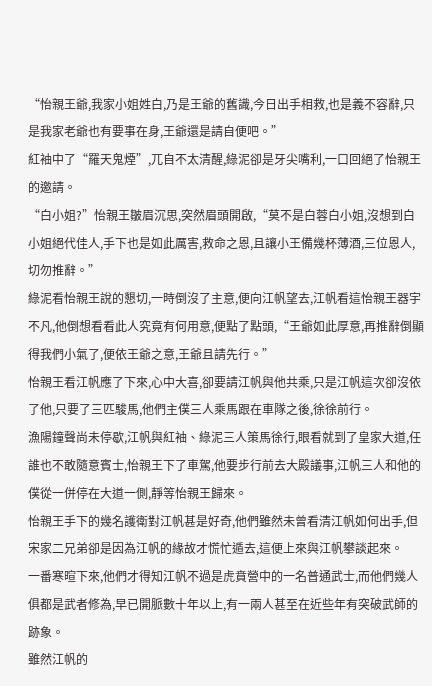“怡親王爺,我家小姐姓白,乃是王爺的舊識,今日出手相救,也是義不容辭,只是我家老爺也有要事在身,王爺還是請自便吧。”
紅袖中了“羅天鬼煙”,兀自不太清醒,綠泥卻是牙尖嘴利,一口回絕了怡親王的邀請。
“白小姐?”怡親王皺眉沉思,突然眉頭開啟,“莫不是白蓉白小姐,沒想到白小姐絕代佳人,手下也是如此厲害,救命之恩,且讓小王備幾杯薄酒,三位恩人,切勿推辭。”
綠泥看怡親王說的懇切,一時倒沒了主意,便向江帆望去,江帆看這怡親王器宇不凡,他倒想看看此人究竟有何用意,便點了點頭,“王爺如此厚意,再推辭倒顯得我們小氣了,便依王爺之意,王爺且請先行。”
怡親王看江帆應了下來,心中大喜,卻要請江帆與他共乘,只是江帆這次卻沒依了他,只要了三匹駿馬,他們主僕三人乘馬跟在車隊之後,徐徐前行。
漁陽鐘聲尚未停歇,江帆與紅袖、綠泥三人策馬徐行,眼看就到了皇家大道,任誰也不敢隨意賓士,怡親王下了車駕,他要步行前去大殿議事,江帆三人和他的僕從一併停在大道一側,靜等怡親王歸來。
怡親王手下的幾名護衛對江帆甚是好奇,他們雖然未曾看清江帆如何出手,但宋家二兄弟卻是因為江帆的緣故才慌忙遁去,這便上來與江帆攀談起來。
一番寒暄下來,他們才得知江帆不過是虎賁營中的一名普通武士,而他們幾人俱都是武者修為,早已開脈數十年以上,有一兩人甚至在近些年有突破武師的跡象。
雖然江帆的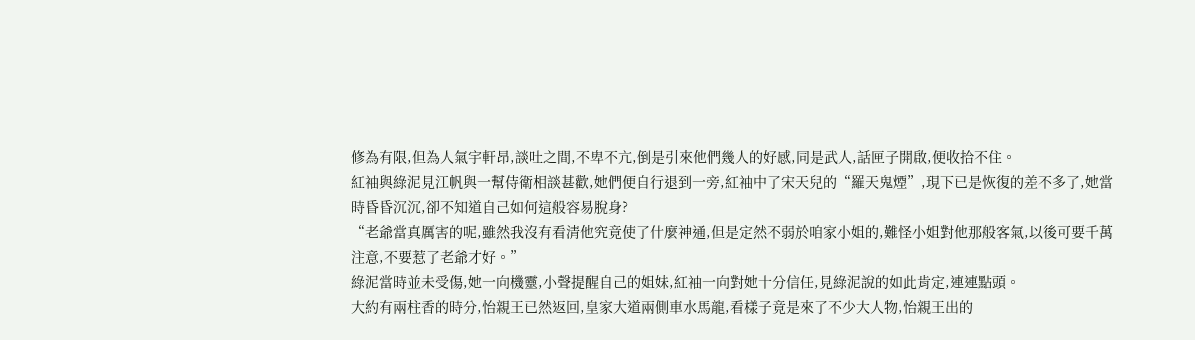修為有限,但為人氣宇軒昂,談吐之間,不卑不亢,倒是引來他們幾人的好感,同是武人,話匣子開啟,便收拾不住。
紅袖與綠泥見江帆與一幫侍衛相談甚歡,她們便自行退到一旁,紅袖中了宋天兒的“羅天鬼煙”,現下已是恢復的差不多了,她當時昏昏沉沉,卻不知道自己如何這般容易脫身?
“老爺當真厲害的呢,雖然我沒有看清他究竟使了什麼神通,但是定然不弱於咱家小姐的,難怪小姐對他那般客氣,以後可要千萬注意,不要惹了老爺才好。”
綠泥當時並未受傷,她一向機靈,小聲提醒自己的姐妹,紅袖一向對她十分信任,見綠泥說的如此肯定,連連點頭。
大約有兩柱香的時分,怡親王已然返回,皇家大道兩側車水馬龍,看樣子竟是來了不少大人物,怡親王出的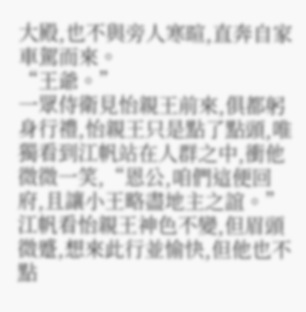大殿,也不與旁人寒暄,直奔自家車駕而來。
“王爺。”
一眾侍衛見怡親王前來,俱都躬身行禮,怡親王只是點了點頭,唯獨看到江帆站在人群之中,衝他微微一笑,“恩公,咱們這便回府,且讓小王略盡地主之誼。”
江帆看怡親王神色不變,但眉頭微蹙,想來此行並愉快,但他也不點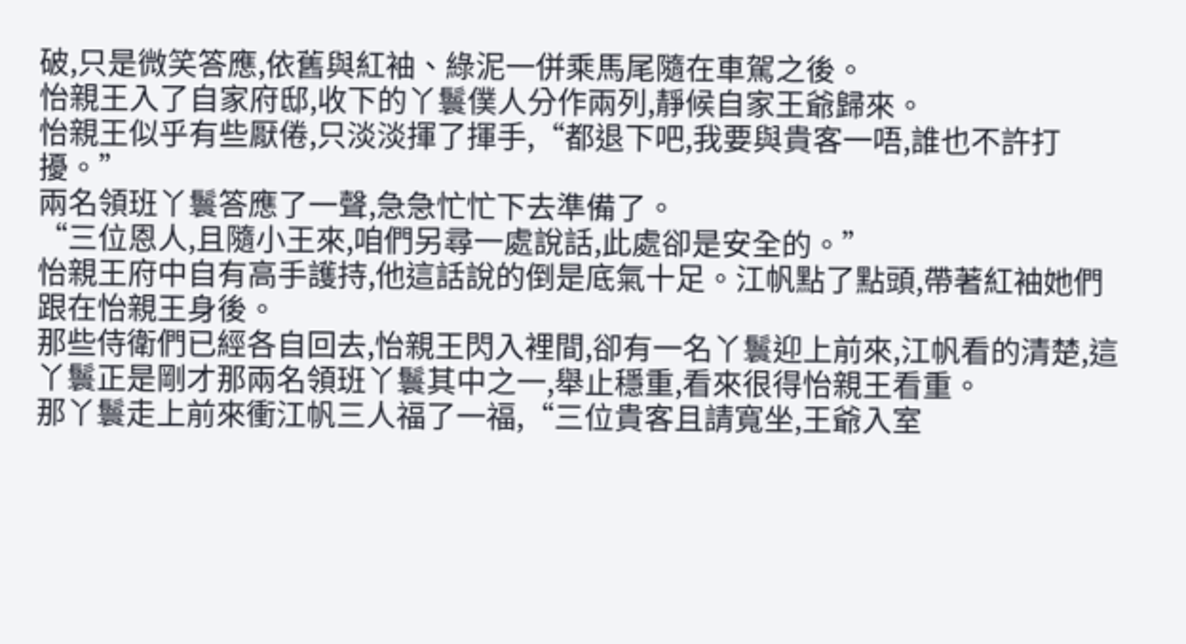破,只是微笑答應,依舊與紅袖、綠泥一併乘馬尾隨在車駕之後。
怡親王入了自家府邸,收下的丫鬟僕人分作兩列,靜候自家王爺歸來。
怡親王似乎有些厭倦,只淡淡揮了揮手,“都退下吧,我要與貴客一唔,誰也不許打擾。”
兩名領班丫鬟答應了一聲,急急忙忙下去準備了。
“三位恩人,且隨小王來,咱們另尋一處說話,此處卻是安全的。”
怡親王府中自有高手護持,他這話說的倒是底氣十足。江帆點了點頭,帶著紅袖她們跟在怡親王身後。
那些侍衛們已經各自回去,怡親王閃入裡間,卻有一名丫鬟迎上前來,江帆看的清楚,這丫鬟正是剛才那兩名領班丫鬟其中之一,舉止穩重,看來很得怡親王看重。
那丫鬟走上前來衝江帆三人福了一福,“三位貴客且請寬坐,王爺入室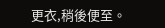更衣,稍後便至。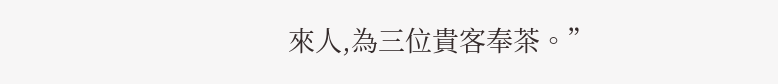來人,為三位貴客奉茶。”